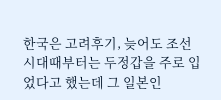한국은 고려후기, 늦어도 조선시대때부터는 두정갑을 주로 입었다고 했는데 그 일본인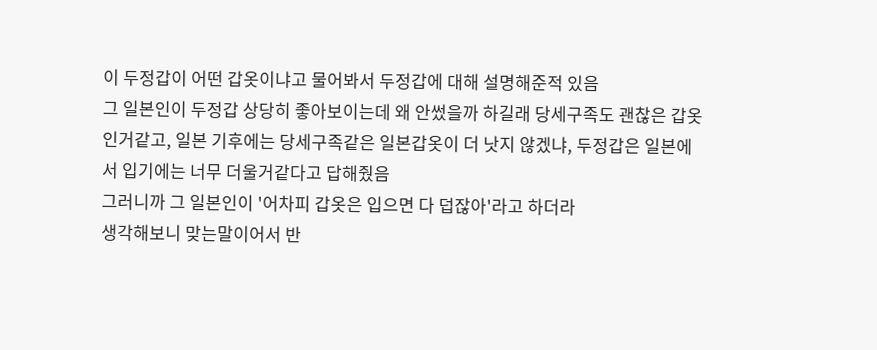이 두정갑이 어떤 갑옷이냐고 물어봐서 두정갑에 대해 설명해준적 있음
그 일본인이 두정갑 상당히 좋아보이는데 왜 안썼을까 하길래 당세구족도 괜찮은 갑옷인거같고, 일본 기후에는 당세구족같은 일본갑옷이 더 낫지 않겠냐, 두정갑은 일본에서 입기에는 너무 더울거같다고 답해줬음
그러니까 그 일본인이 '어차피 갑옷은 입으면 다 덥잖아'라고 하더라
생각해보니 맞는말이어서 반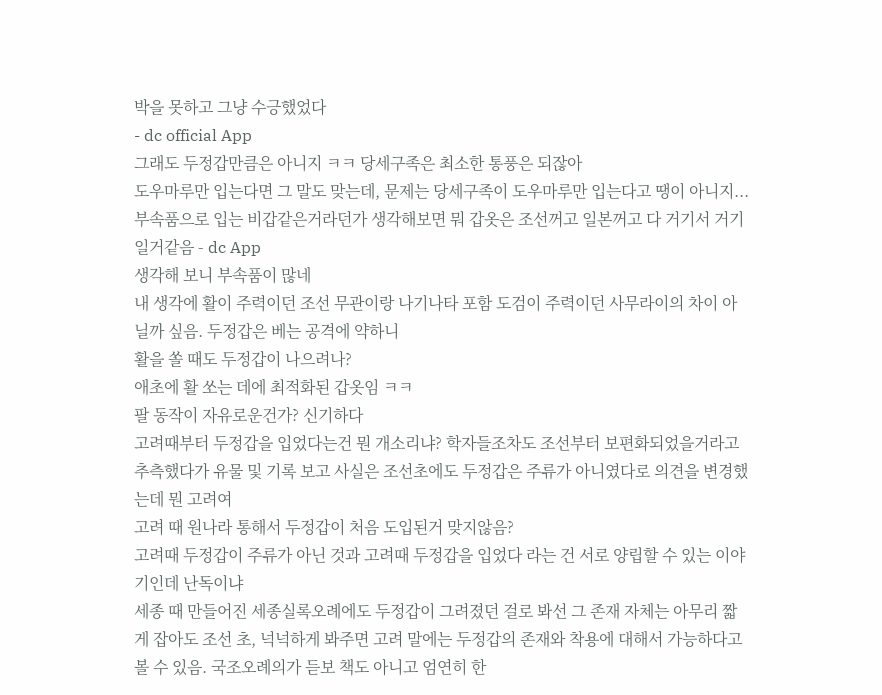박을 못하고 그냥 수긍했었다
- dc official App
그래도 두정갑만큼은 아니지 ㅋㅋ 당세구족은 최소한 통풍은 되잖아
도우마루만 입는다면 그 말도 맞는데, 문제는 당세구족이 도우마루만 입는다고 땡이 아니지... 부속품으로 입는 비갑같은거라던가 생각해보면 뭐 갑옷은 조선꺼고 일본꺼고 다 거기서 거기일거같음 - dc App
생각해 보니 부속품이 많네
내 생각에 활이 주력이던 조선 무관이랑 나기나타 포함 도검이 주력이던 사무라이의 차이 아닐까 싶음. 두정갑은 베는 공격에 약하니
활을 쏠 때도 두정갑이 나으려나?
애초에 활 쏘는 데에 최적화된 갑옷임 ㅋㅋ
팔 동작이 자유로운건가? 신기하다
고려때부터 두정갑을 입었다는건 뭔 개소리냐? 학자들조차도 조선부터 보편화되었을거라고 추측했다가 유물 및 기록 보고 사실은 조선초에도 두정갑은 주류가 아니였다로 의견을 변경했는데 뭔 고려여
고려 때 원나라 통해서 두정갑이 처음 도입된거 맞지않음?
고려때 두정갑이 주류가 아닌 것과 고려때 두정갑을 입었다 라는 건 서로 양립할 수 있는 이야기인데 난독이냐
세종 때 만들어진 세종실록오례에도 두정갑이 그려졌던 걸로 봐선 그 존재 자체는 아무리 짧게 잡아도 조선 초, 넉넉하게 봐주면 고려 말에는 두정갑의 존재와 착용에 대해서 가능하다고 볼 수 있음. 국조오례의가 듣보 책도 아니고 엄연히 한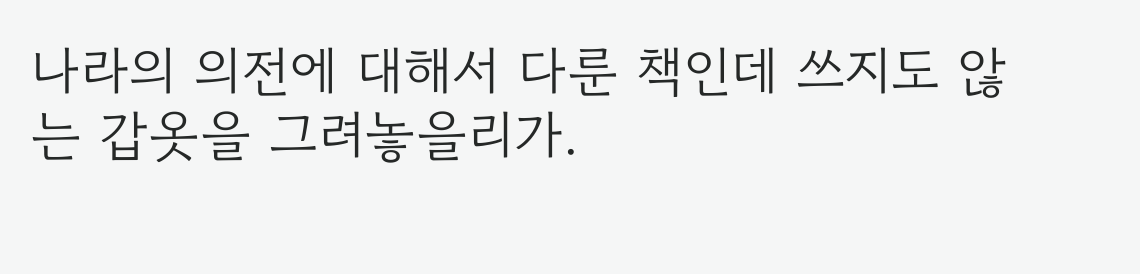나라의 의전에 대해서 다룬 책인데 쓰지도 않는 갑옷을 그려놓을리가.